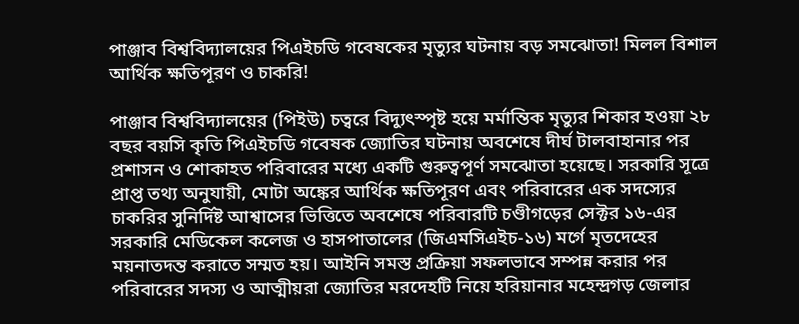পাঞ্জাব বিশ্ববিদ্যালয়ের পিএইচডি গবেষকের মৃত্যুর ঘটনায় বড় সমঝোতা! মিলল বিশাল আর্থিক ক্ষতিপূরণ ও চাকরি!

পাঞ্জাব বিশ্ববিদ্যালয়ের (পিইউ) চত্বরে বিদ্যুৎস্পৃষ্ট হয়ে মর্মান্তিক মৃত্যুর শিকার হওয়া ২৮ বছর বয়সি কৃতি পিএইচডি গবেষক জ্যোতির ঘটনায় অবশেষে দীর্ঘ টালবাহানার পর প্রশাসন ও শোকাহত পরিবারের মধ্যে একটি গুরুত্বপূর্ণ সমঝোতা হয়েছে। সরকারি সূত্রে প্রাপ্ত তথ্য অনুযায়ী, মোটা অঙ্কের আর্থিক ক্ষতিপূরণ এবং পরিবারের এক সদস্যের চাকরির সুনির্দিষ্ট আশ্বাসের ভিত্তিতে অবশেষে পরিবারটি চণ্ডীগড়ের সেক্টর ১৬-এর সরকারি মেডিকেল কলেজ ও হাসপাতালের (জিএমসিএইচ-১৬) মর্গে মৃতদেহের ময়নাতদন্ত করাতে সম্মত হয়। আইনি সমস্ত প্রক্রিয়া সফলভাবে সম্পন্ন করার পর পরিবারের সদস্য ও আত্মীয়রা জ্যোতির মরদেহটি নিয়ে হরিয়ানার মহেন্দ্রগড় জেলার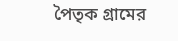পৈতৃক গ্রামের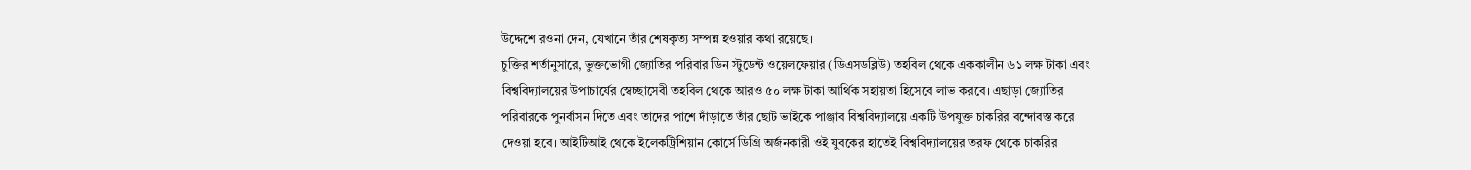উদ্দেশে রওনা দেন, যেখানে তাঁর শেষকৃত্য সম্পন্ন হওয়ার কথা রয়েছে।
চুক্তির শর্তানুসারে, ভুক্তভোগী জ্যোতির পরিবার ডিন স্টুডেন্ট ওয়েলফেয়ার (ডিএসডব্লিউ) তহবিল থেকে এককালীন ৬১ লক্ষ টাকা এবং বিশ্ববিদ্যালয়ের উপাচার্যের স্বেচ্ছাসেবী তহবিল থেকে আরও ৫০ লক্ষ টাকা আর্থিক সহায়তা হিসেবে লাভ করবে। এছাড়া জ্যোতির পরিবারকে পুনর্বাসন দিতে এবং তাদের পাশে দাঁড়াতে তাঁর ছোট ভাইকে পাঞ্জাব বিশ্ববিদ্যালয়ে একটি উপযুক্ত চাকরির বন্দোবস্ত করে দেওয়া হবে। আইটিআই থেকে ইলেকট্রিশিয়ান কোর্সে ডিগ্রি অর্জনকারী ওই যুবকের হাতেই বিশ্ববিদ্যালয়ের তরফ থেকে চাকরির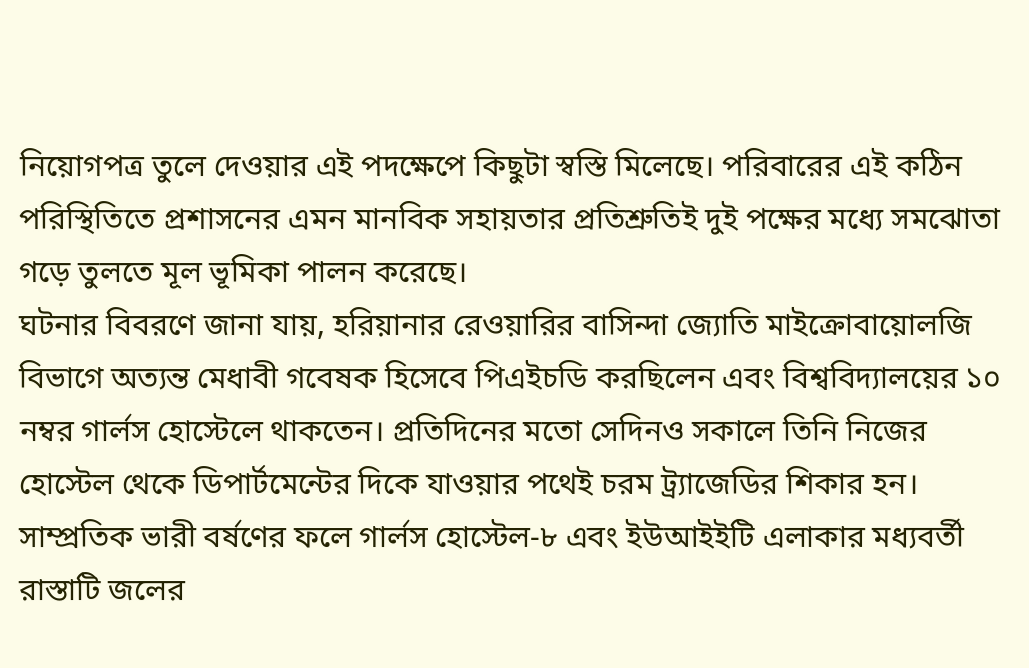নিয়োগপত্র তুলে দেওয়ার এই পদক্ষেপে কিছুটা স্বস্তি মিলেছে। পরিবারের এই কঠিন পরিস্থিতিতে প্রশাসনের এমন মানবিক সহায়তার প্রতিশ্রুতিই দুই পক্ষের মধ্যে সমঝোতা গড়ে তুলতে মূল ভূমিকা পালন করেছে।
ঘটনার বিবরণে জানা যায়, হরিয়ানার রেওয়ারির বাসিন্দা জ্যোতি মাইক্রোবায়োলজি বিভাগে অত্যন্ত মেধাবী গবেষক হিসেবে পিএইচডি করছিলেন এবং বিশ্ববিদ্যালয়ের ১০ নম্বর গার্লস হোস্টেলে থাকতেন। প্রতিদিনের মতো সেদিনও সকালে তিনি নিজের হোস্টেল থেকে ডিপার্টমেন্টের দিকে যাওয়ার পথেই চরম ট্র্যাজেডির শিকার হন। সাম্প্রতিক ভারী বর্ষণের ফলে গার্লস হোস্টেল-৮ এবং ইউআইইটি এলাকার মধ্যবর্তী রাস্তাটি জলের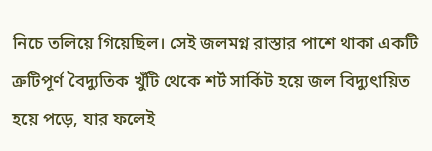নিচে তলিয়ে গিয়েছিল। সেই জলমগ্ন রাস্তার পাশে থাকা একটি ত্রুটিপূর্ণ বৈদ্যুতিক খুঁটি থেকে শর্ট সার্কিট হয়ে জল বিদ্যুৎায়িত হয়ে পড়ে, যার ফলেই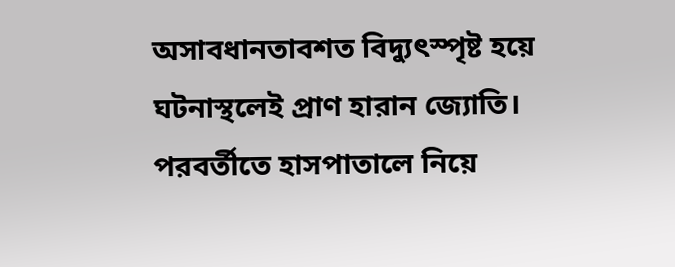অসাবধানতাবশত বিদ্যুৎস্পৃষ্ট হয়ে ঘটনাস্থলেই প্রাণ হারান জ্যোতি। পরবর্তীতে হাসপাতালে নিয়ে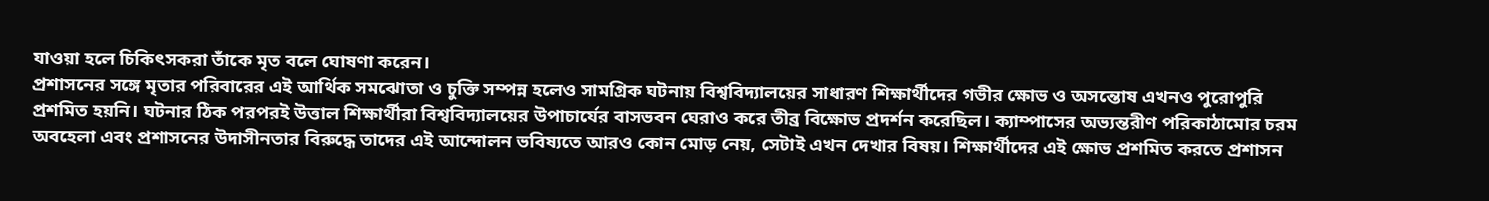যাওয়া হলে চিকিৎসকরা তাঁকে মৃত বলে ঘোষণা করেন।
প্রশাসনের সঙ্গে মৃতার পরিবারের এই আর্থিক সমঝোতা ও চুক্তি সম্পন্ন হলেও সামগ্রিক ঘটনায় বিশ্ববিদ্যালয়ের সাধারণ শিক্ষার্থীদের গভীর ক্ষোভ ও অসন্তোষ এখনও পুরোপুরি প্রশমিত হয়নি। ঘটনার ঠিক পরপরই উত্তাল শিক্ষার্থীরা বিশ্ববিদ্যালয়ের উপাচার্যের বাসভবন ঘেরাও করে তীব্র বিক্ষোভ প্রদর্শন করেছিল। ক্যাম্পাসের অভ্যন্তরীণ পরিকাঠামোর চরম অবহেলা এবং প্রশাসনের উদাসীনতার বিরুদ্ধে তাদের এই আন্দোলন ভবিষ্যতে আরও কোন মোড় নেয়, সেটাই এখন দেখার বিষয়। শিক্ষার্থীদের এই ক্ষোভ প্রশমিত করতে প্রশাসন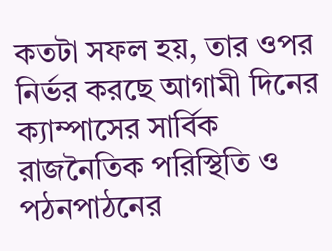কতটা সফল হয়, তার ওপর নির্ভর করছে আগামী দিনের ক্যাম্পাসের সার্বিক রাজনৈতিক পরিস্থিতি ও পঠনপাঠনের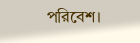পরিবেশ।